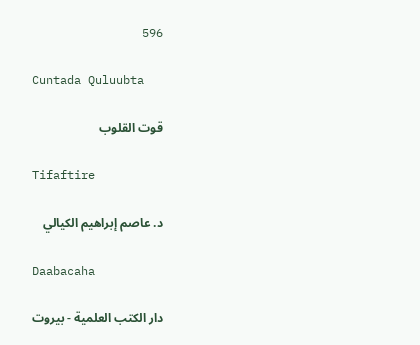596

Cuntada Quluubta

قوت القلوب

Tifaftire

د. عاصم إبراهيم الكيالي

Daabacaha

دار الكتب العلمية - بيروت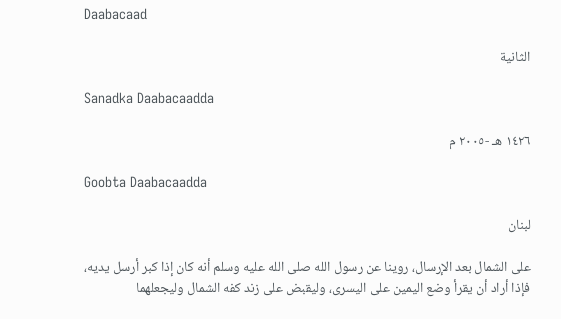Daabacaad

الثانية

Sanadka Daabacaadda

١٤٢٦ هـ -٢٠٠٥ م

Goobta Daabacaadda

لبنان

على الشمال بعد الإرسال، روينا عن رسول الله صلى الله عليه وسلم أنه كان إذا كبر أرسل يديه، فإذا أراد أن يقرأ وضع اليمين على اليسرى، وليقبض على زند كفه الشمال وليجعلهما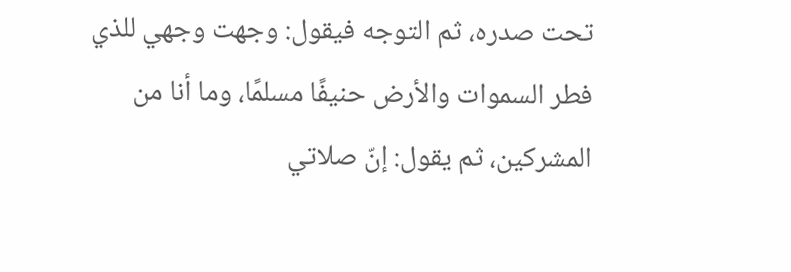تحت صدره، ثم التوجه فيقول: وجهت وجهي للذي فطر السموات والأرض حنيفًا مسلمًا، وما أنا من المشركين، ثم يقول: إنّ صلاتي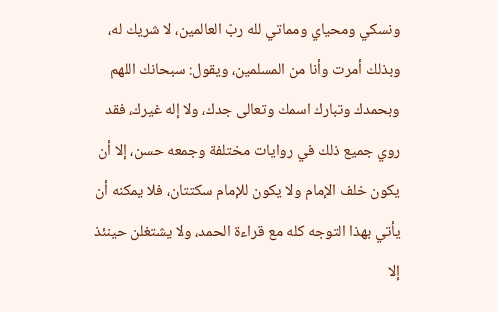ونسكي ومحياي ومماتي لله ربّ العالمين، لا شريك له، وبذلك أمرت وأنا من المسلمين، ويقول: سبحانك اللهم وبحمدك وتبارك اسمك وتعالى جدك، ولا إله غيرك، فقد روي جميع ذلك في روايات مختلفة وجمعه حسن، إلا أن يكون خلف الإمام ولا يكون للإمام سكتتان، فلا يمكنه أن يأتي بهذا التوجه كله مع قراءة الحمد، ولا يشتغلن حينئذ إلا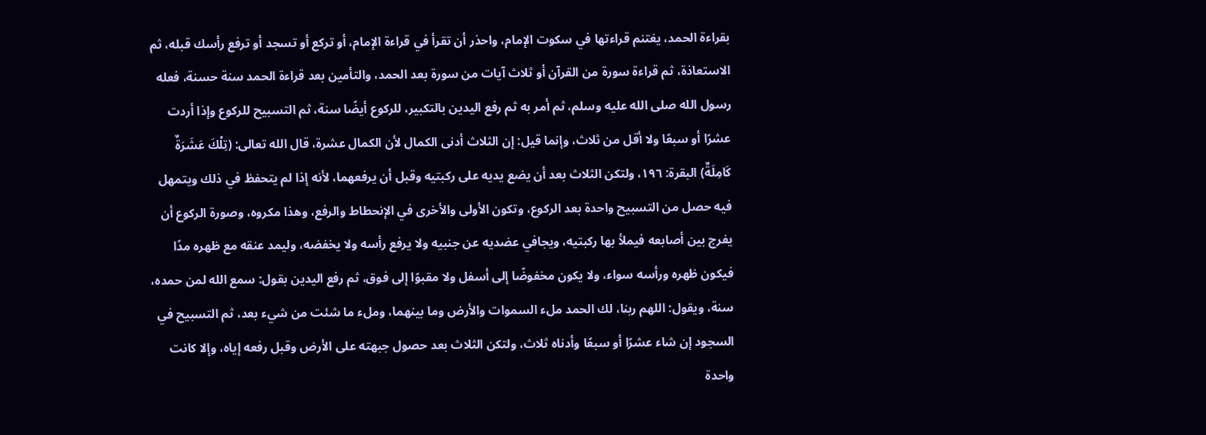بقراءة الحمد، يغتنم قراءتها في سكوت الإمام، واحذر أن تقرأ في قراءة الإمام، أو تركع أو تسجد أو ترفع رأسك قبله، ثم الاستعاذة، ثم قراءة سورة من القرآن أو ثلاث آيات من سورة بعد الحمد، والتأمين بعد قراءة الحمد سنة حسنة، فعله رسول الله صلى الله عليه وسلم، ثم أمر به ثم رفع اليدين بالتكبير، للركوع أيضًا سنة، ثم التسبيح للركوع وإذا أردت عشرًا أو سبعًا ولا أقل من ثلاث، وإنما قيل: إن الثلاث أدنى الكمال لأن الكمال عشرة، قال الله تعالى: (تِلْكَ عَشَرَةٌ كَامِلَةٌ) البقرة: ١٩٦، ولتكن الثلاث بعد أن يضع يديه على ركبتيه وقبل أن يرفعهما، لأنه إذا لم يتحفظ في ذلك ويتمهل فيه حصل من التسبيح واحدة بعد الركوع، وتكون الأولى والأخرى في الإنحطاط والرفع، وهذا مكروه، وصورة الركوع أن يفرج بين أصابعه فيملأ بها ركبتيه، ويجافي عضديه عن جنبيه ولا يرفع رأسه ولا يخفضه، وليمد عنقه مع ظهره مدًا فيكون ظهره ورأسه سواء، ولا يكون مخفوضًا إلى أسفل ولا مقبوًا إلى فوق، ثم رفع اليدين بقول: سمع الله لمن حمده، سنة، ويقول: اللهم ربنا، لك الحمد ملء السموات والأرض وما بينهما، وملء ما شئت من شيء بعد، ثم التسبيح في السجود إن شاء عشرًا أو سبعًا وأدناه ثلاث، ولتكن الثلاث بعد حصول جبهته على الأرض وقبل رفعه إياه، وإلا كانت واحدة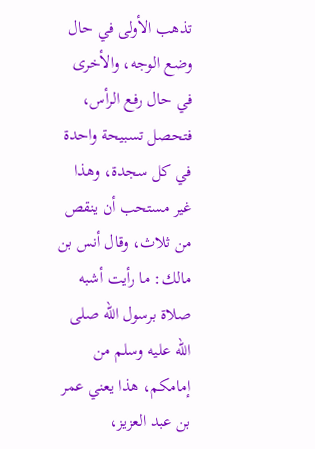تذهب الأولى في حال وضع الوجه، والأخرى في حال رفع الرأس، فتحصل تسبيحة واحدة في كل سجدة، وهذا غير مستحب أن ينقص من ثلاث، وقال أنس بن مالك: ما رأيت أشبه صلاة برسول الله صلى الله عليه وسلم من إمامكم، هذا يعني عمر بن عبد العزيز،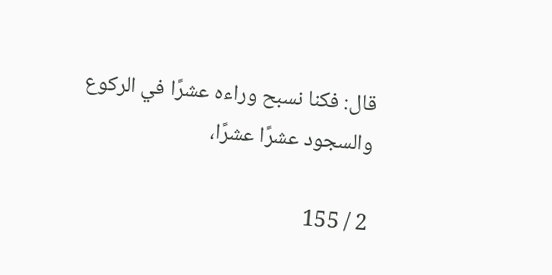قال: فكنا نسبح وراءه عشرًا في الركوع والسجود عشرًا عشرًا،

2 / 155